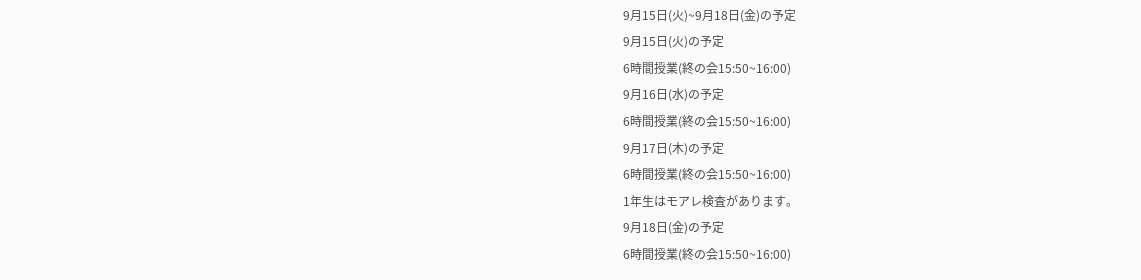9月15日(火)~9月18日(金)の予定
9月15日(火)の予定
6時間授業(終の会15:50~16:00)
9月16日(水)の予定
6時間授業(終の会15:50~16:00)
9月17日(木)の予定
6時間授業(終の会15:50~16:00)
1年生はモアレ検査があります。
9月18日(金)の予定
6時間授業(終の会15:50~16:00)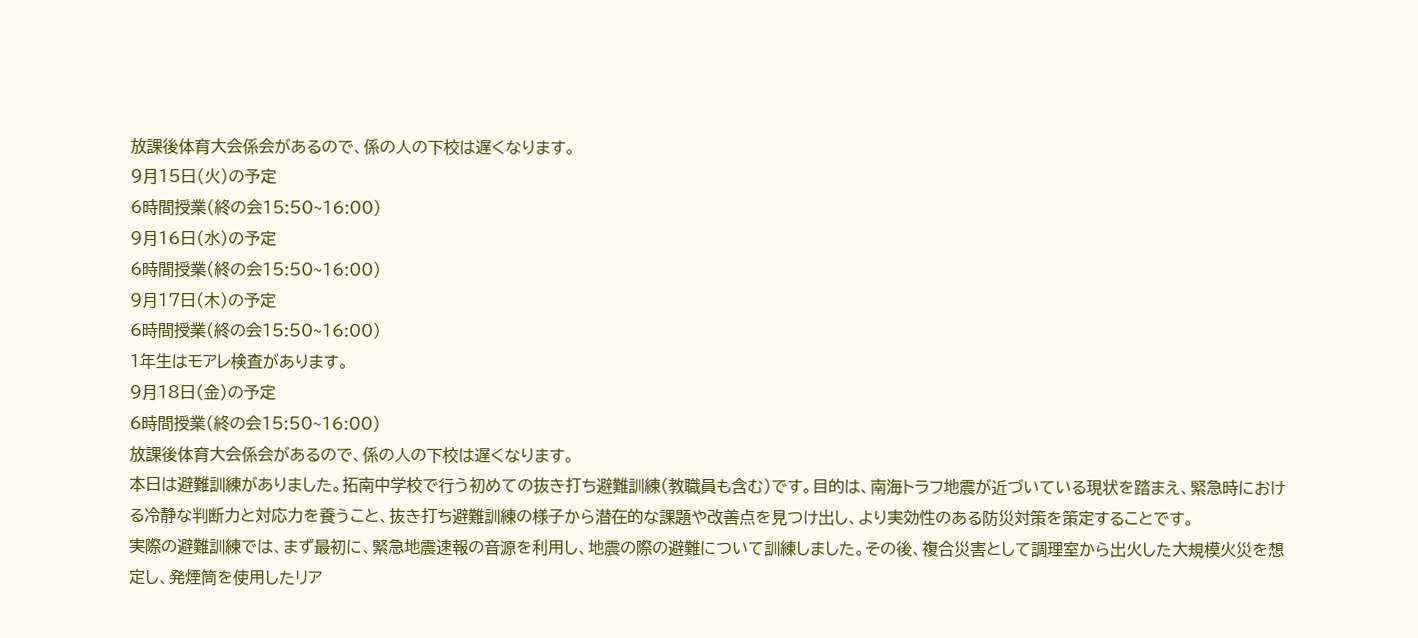放課後体育大会係会があるので、係の人の下校は遅くなります。
9月15日(火)の予定
6時間授業(終の会15:50~16:00)
9月16日(水)の予定
6時間授業(終の会15:50~16:00)
9月17日(木)の予定
6時間授業(終の会15:50~16:00)
1年生はモアレ検査があります。
9月18日(金)の予定
6時間授業(終の会15:50~16:00)
放課後体育大会係会があるので、係の人の下校は遅くなります。
本日は避難訓練がありました。拓南中学校で行う初めての抜き打ち避難訓練(教職員も含む)です。目的は、南海トラフ地震が近づいている現状を踏まえ、緊急時における冷静な判断力と対応力を養うこと、抜き打ち避難訓練の様子から潜在的な課題や改善点を見つけ出し、より実効性のある防災対策を策定することです。
実際の避難訓練では、まず最初に、緊急地震速報の音源を利用し、地震の際の避難について訓練しました。その後、複合災害として調理室から出火した大規模火災を想定し、発煙筒を使用したリア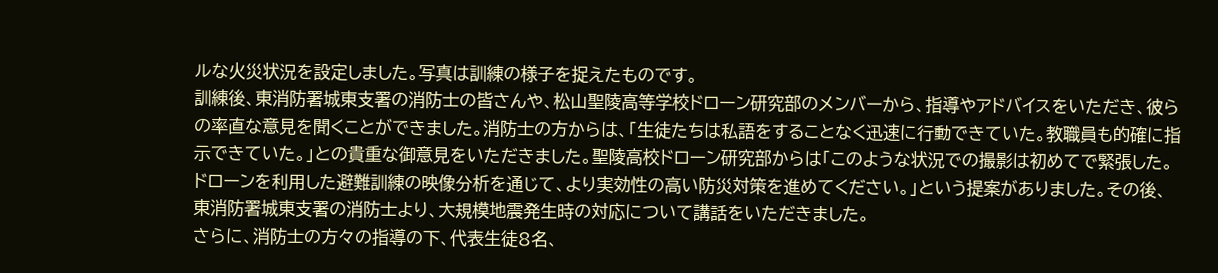ルな火災状況を設定しました。写真は訓練の様子を捉えたものです。
訓練後、東消防署城東支署の消防士の皆さんや、松山聖陵高等学校ドローン研究部のメンバーから、指導やアドバイスをいただき、彼らの率直な意見を聞くことができました。消防士の方からは、「生徒たちは私語をすることなく迅速に行動できていた。教職員も的確に指示できていた。」との貴重な御意見をいただきました。聖陵高校ドローン研究部からは「このような状況での撮影は初めてで緊張した。ドローンを利用した避難訓練の映像分析を通じて、より実効性の高い防災対策を進めてください。」という提案がありました。その後、東消防署城東支署の消防士より、大規模地震発生時の対応について講話をいただきました。
さらに、消防士の方々の指導の下、代表生徒8名、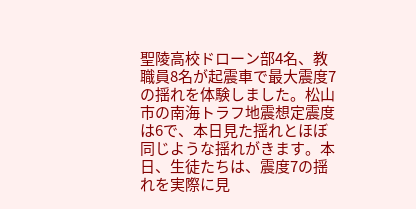聖陵高校ドローン部4名、教職員8名が起震車で最大震度7の揺れを体験しました。松山市の南海トラフ地震想定震度は6で、本日見た揺れとほぼ同じような揺れがきます。本日、生徒たちは、震度7の揺れを実際に見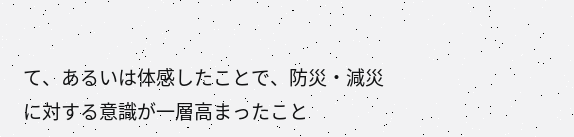て、あるいは体感したことで、防災・減災に対する意識が一層高まったこと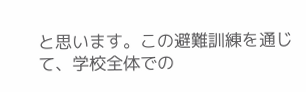と思います。この避難訓練を通じて、学校全体での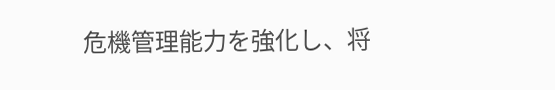危機管理能力を強化し、将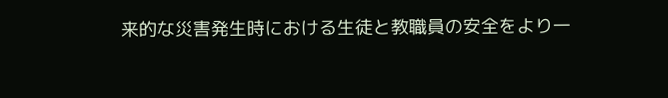来的な災害発生時における生徒と教職員の安全をより一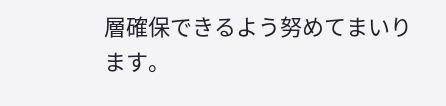層確保できるよう努めてまいります。